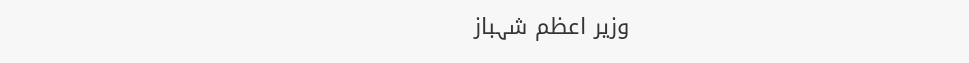وزیر اعظم شہباز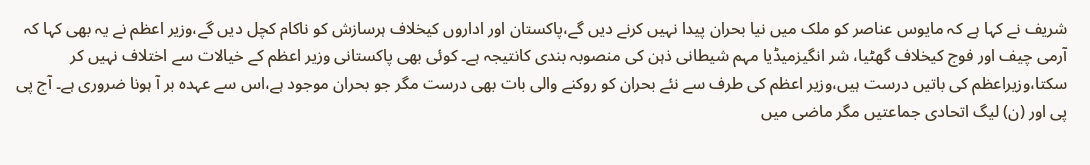شریف نے کہا ہے کہ مایوس عناصر کو ملک میں نیا بحران پیدا نہیں کرنے دیں گے،پاکستان اور اداروں کیخلاف ہرسازش کو ناکام کچل دیں گے،وزیر اعظم نے یہ بھی کہا کہ آرمی چیف اور فوج کیخلاف گھٹیا، شر انگیزمیڈیا مہم شیطانی ذہن کی منصوبہ بندی کانتیجہ ہے۔ کوئی بھی پاکستانی وزیر اعظم کے خیالات سے اختلاف نہیں کر سکتا،وزیراعظم کی باتیں درست ہیں،وزیر اعظم کی طرف سے نئے بحران کو روکنے والی بات بھی درست مگر جو بحران موجود ہے،اس سے عہدہ بر آ ہونا ضروری ہے۔ آج پی پی اور (ن) لیگ اتحادی جماعتیں مگر ماضی میں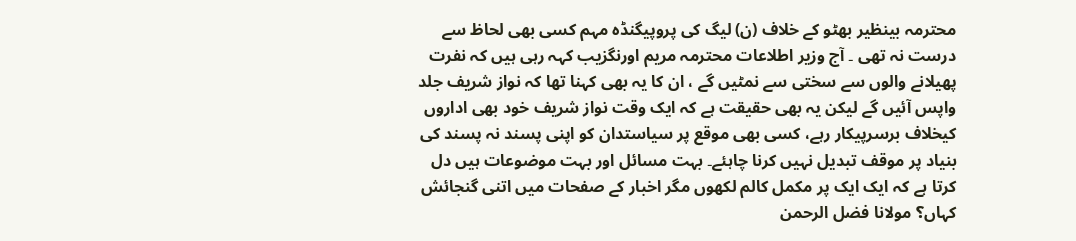محترمہ بینظیر بھٹو کے خلاف (ن) لیگ کی پروپیگنڈہ مہم کسی بھی لحاظ سے درست نہ تھی ۔ آج وزیر اطلاعات محترمہ مریم اورنگزیب کہہ رہی ہیں کہ نفرت پھیلانے والوں سے سختی سے نمٹیں گے ، ان کا یہ بھی کہنا تھا کہ نواز شریف جلد واپس آئیں گے لیکن یہ بھی حقیقت ہے کہ ایک وقت نواز شریف خود بھی اداروں کیخلاف برسرپیکار رہے، کسی بھی موقع پر سیاستدان کو اپنی پسند نہ پسند کی بنیاد پر موقف تبدیل نہیں کرنا چاہئے۔ بہت مسائل اور بہت موضوعات ہیں دل کرتا ہے کہ ایک ایک پر مکمل کالم لکھوں مگر اخبار کے صفحات میں اتنی گنجائش کہاں؟ مولانا فضل الرحمن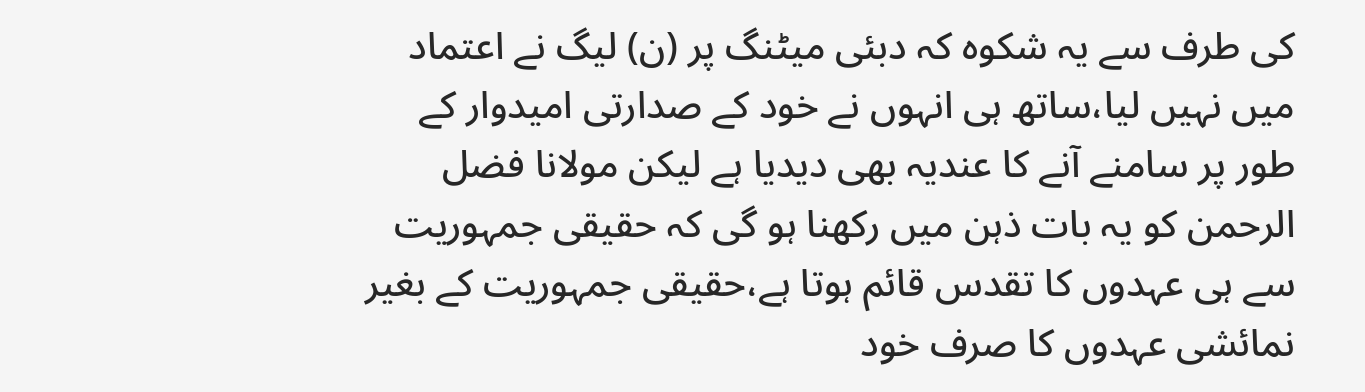کی طرف سے یہ شکوہ کہ دبئی میٹنگ پر (ن) لیگ نے اعتماد میں نہیں لیا،ساتھ ہی انہوں نے خود کے صدارتی امیدوار کے طور پر سامنے آنے کا عندیہ بھی دیدیا ہے لیکن مولانا فضل الرحمن کو یہ بات ذہن میں رکھنا ہو گی کہ حقیقی جمہوریت سے ہی عہدوں کا تقدس قائم ہوتا ہے،حقیقی جمہوریت کے بغیر نمائشی عہدوں کا صرف خود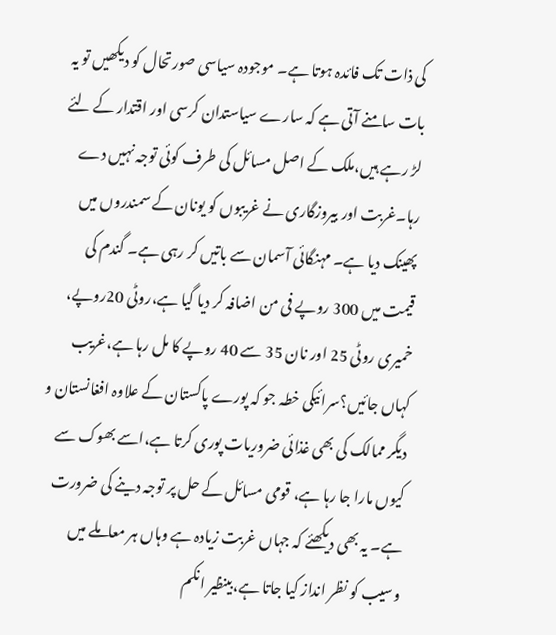کی ذات تک فائدہ ہوتا ہے۔ موجودہ سیاسی صورتحال کو دیکھیں تو یہ بات سامنے آتی ہے کہ سارے سیاستدان کرسی اور اقتدار کے لئے لڑ رہے ہیں،ملک کے اصل مسائل کی طرف کوئی توجہ نہیں دے رہا۔غربت اور بیروزگاری نے غریبوں کو یونان کے سمندروں میں پھینک دیا ہے۔ مہنگائی آسمان سے باتیں کر رہی ہے۔ گندم کی قیمت میں 300 روپے فی من اضافہ کر دیا گیا ہے،روٹی 20روپے، خمیری روٹی 25 اور نان 35 سے 40 روپے کا مل رہا ہے،غریب کہاں جائیں؟سرائیکی خطہ جو کہ پورے پاکستان کے علاوہ افغانستان و دیگر ممالک کی بھی غذائی ضروریات پوری کرتا ہے،اسے بھوک سے کیوں مارا جا رہا ہے، قومی مسائل کے حل پر توجہ دینے کی ضرورت ہے۔ یہ بھی دیکھئے کہ جہاں غربت زیادہ ہے وہاں ہر معاملے میں وسیب کو نظر انداز کیا جاتا ہے،بینظیر انکم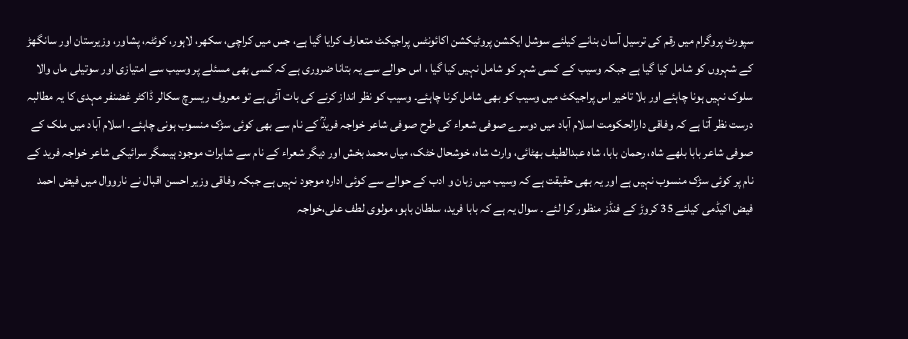سپورٹ پروگرام میں رقم کی ترسیل آسان بنانے کیلئے سوشل ایکشن پروٹیکشن اکائونٹس پراجیکٹ متعارف کرایا گیا ہے، جس میں کراچی، سکھر، لاہور، کوئٹہ، پشاور، وزیرستان اور سانگھڑ کے شہروں کو شامل کیا گیا ہے جبکہ وسیب کے کسی شہر کو شامل نہیں کیا گیا ، اس حوالے سے یہ بتانا ضروری ہے کہ کسی بھی مسئلے پر وسیب سے امتیازی اور سوتیلی ماں والا سلوک نہیں ہونا چاہئے اور بلا تاخیر اس پراجیکٹ میں وسیب کو بھی شامل کرنا چاہئے۔ وسیب کو نظر انداز کرنے کی بات آئی ہے تو معروف ریسرچ سکالر ڈاکٹر غضنفر مہدی کا یہ مطالبہ درست نظر آتا ہے کہ وفاقی دارالحکومت اسلام آباد میں دوسرے صوفی شعراء کی طرح صوفی شاعر خواجہ فریدؒ کے نام سے بھی کوئی سڑک منسوب ہونی چاہئے۔ اسلام آباد میں ملک کے صوفی شاعر بابا بلھے شاہ، رحمان بابا، شاہ عبدالطیف بھٹائی، وارث شاہ، خوشحال خٹک، میاں محمد بخش اور دیگر شعراء کے نام سے شاہرات موجود ہیںمگر سرائیکی شاعر خواجہ فرید کے نام پر کوئی سڑک منسوب نہیں ہے اور یہ بھی حقیقت ہے کہ وسیب میں زبان و ادب کے حوالے سے کوئی ادارہ موجود نہیں ہے جبکہ وفاقی وزیر احسن اقبال نے نارووال میں فیض احمد فیض اکیڈمی کیلئے 35 کروڑ کے فنڈز منظور کرا لئے ۔ سوال یہ ہے کہ بابا فرید، سلطان باہو، مولوی لطف علی،خواجہ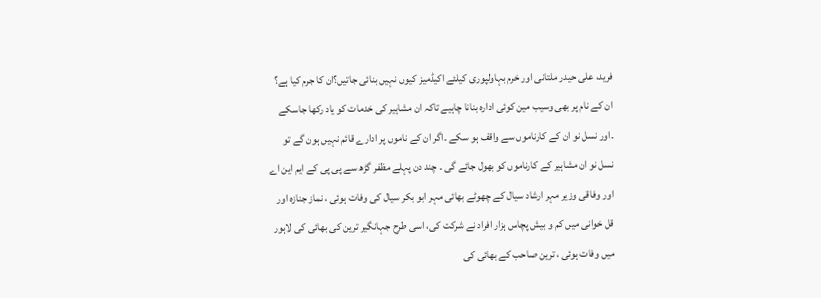فرید، علی حیدر ملتانی اور خرم بہاولپوری کیلئے اکیڈمیز کیوں نہیں بنائی جاتیں؟ان کا جرم کیا ہے؟ ان کے نام پر بھی وسیب مین کوئی ادارہ بنانا چاہیے تاکہ ان مشاہیر کی خدمات کو یاد رکھا جاسکے ۔اور نسل نو ان کے کارناموں سے واقف ہو سکے ۔اگر ان کے ناموں پر ادارے قائم نہیں ہون گے تو نسل نو ان مشاہیر کے کارناموں کو بھول جائے گی ۔ چند دن پہلے مظفر گڑھ سے پی پی کے ایم این اے اور وفاقی وزیر مہر ارشاد سیال کے چھوٹے بھائی مہر ابو بکر سیال کی وفات ہوئی ، نماز جنازہ اور قل خوانی میں کم و بیش پچاس ہزار افراد نے شرکت کی، اسی طرح جہانگیر ترین کی بھائی کی لاہور میں وفات ہوئی ، ترین صاحب کے بھائی کی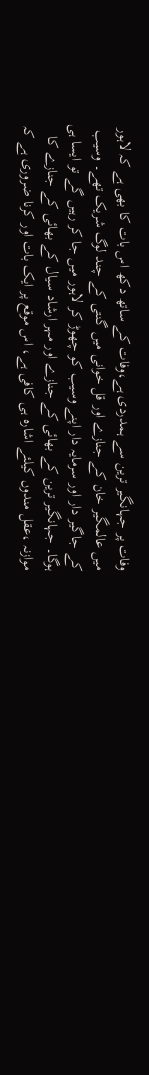وفات پر جہانگیر ترین سے ہمدردی ہے،وفات کے ساتھ دکھ اس بات کا بھی ہے کہ لاہور میں عالمگیر خان کے جنازے اور قل خوانی میں گنتی کے چند لوگ شریک تھے۔ وسیب کے جاگیر دار اور سرمایہ دار اپنے وسیب کو چھوڑ کر لاہور میں جا کر رہیں گے تو ایسا ہی ہوگا۔ جہانگیر ترین کے بھائی کے جنازے اور مہر ارشاد سیال کے بھائی کے جنازے کا موازنہ ،عقل مندوں کیلئے اشارہ ہی کافی ہے، اس موقع پر ایک بات اور کرنا ضروری ہے کہ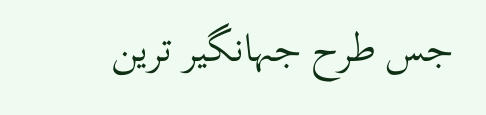جس طرح جہانگیر ترین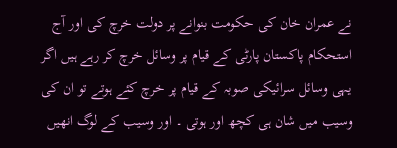نے عمران خان کی حکومت بنوانے پر دولت خرچ کی اور آج استحکام پاکستان پارٹی کے قیام پر وسائل خرچ کر رہے ہیں اگر یہی وسائل سرائیکی صوبہ کے قیام پر خرچ کئے ہوتے تو ان کی وسیب میں شان ہی کچھ اور ہوتی ۔ اور وسیب کے لوگ انھیں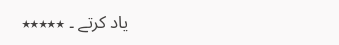یاد کرتے ۔ ٭٭٭٭٭